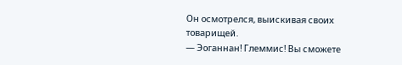Он осмотрелся, выискивая своих товарищей.
— Эоганнан! Глеммис! Вы сможете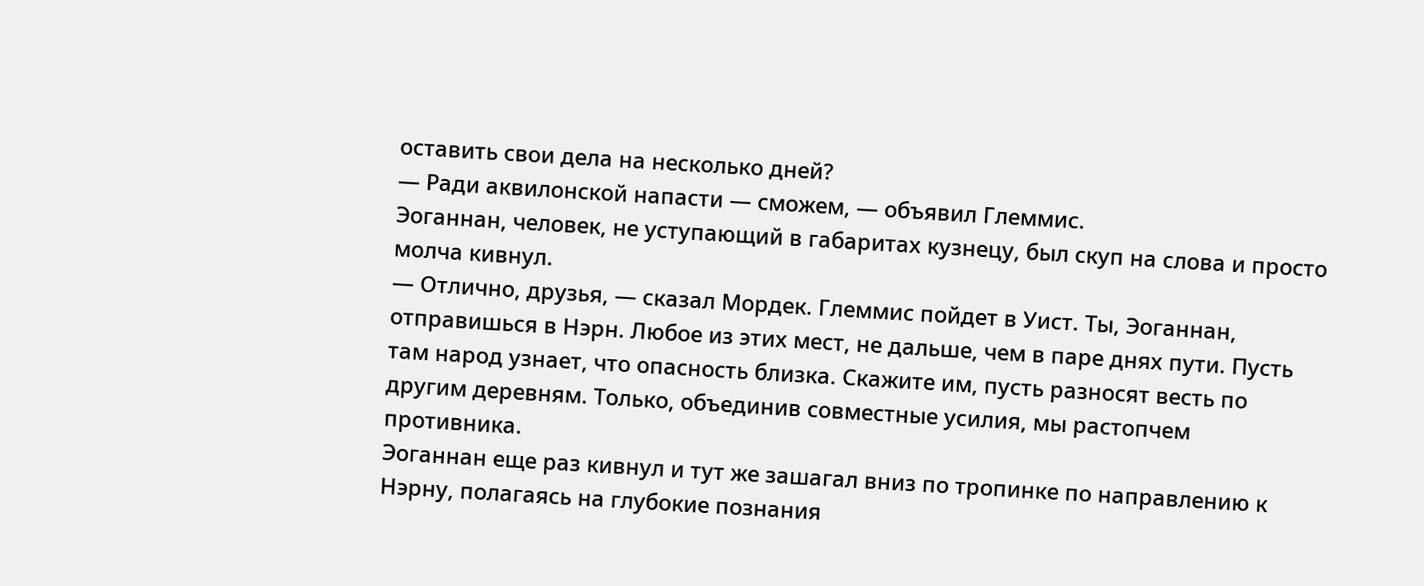оставить свои дела на несколько дней?
— Ради аквилонской напасти — сможем, — объявил Глеммис.
Эоганнан, человек, не уступающий в габаритах кузнецу, был скуп на слова и просто молча кивнул.
— Отлично, друзья, — сказал Мордек. Глеммис пойдет в Уист. Ты, Эоганнан, отправишься в Нэрн. Любое из этих мест, не дальше, чем в паре днях пути. Пусть там народ узнает, что опасность близка. Скажите им, пусть разносят весть по другим деревням. Только, объединив совместные усилия, мы растопчем противника.
Эоганнан еще раз кивнул и тут же зашагал вниз по тропинке по направлению к Нэрну, полагаясь на глубокие познания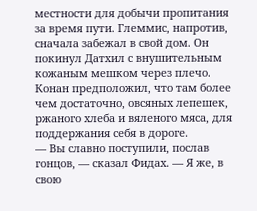местности для добычи пропитания за время пути. Глеммис, напротив, сначала забежал в свой дом. Он покинул Датхил с внушительным кожаным мешком через плечо. Конан предположил, что там более чем достаточно, овсяных лепешек, ржаного хлеба и вяленого мяса, для поддержания себя в дороге.
— Вы славно поступили, послав гонцов, — сказал Фидах. — Я же, в свою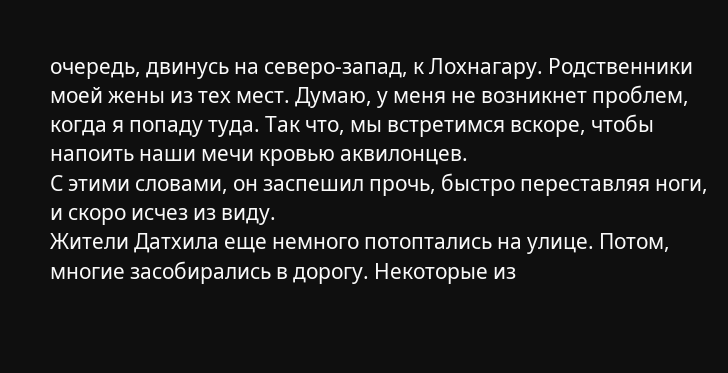очередь, двинусь на северо-запад, к Лохнагару. Родственники моей жены из тех мест. Думаю, у меня не возникнет проблем, когда я попаду туда. Так что, мы встретимся вскоре, чтобы напоить наши мечи кровью аквилонцев.
С этими словами, он заспешил прочь, быстро переставляя ноги, и скоро исчез из виду.
Жители Датхила еще немного потоптались на улице. Потом, многие засобирались в дорогу. Некоторые из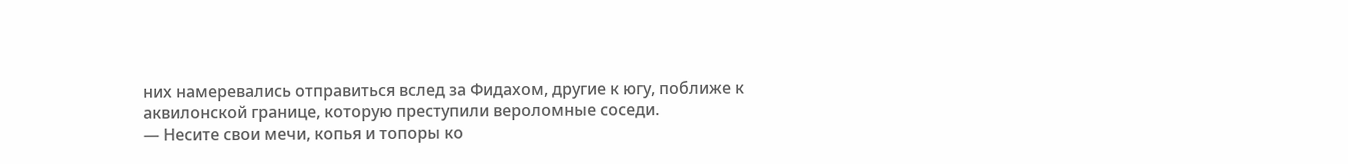них намеревались отправиться вслед за Фидахом, другие к югу, поближе к аквилонской границе, которую преступили вероломные соседи.
— Несите свои мечи, копья и топоры ко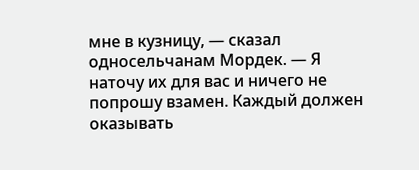мне в кузницу, — сказал односельчанам Мордек. — Я наточу их для вас и ничего не попрошу взамен. Каждый должен оказывать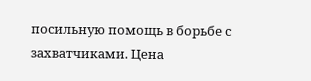посильную помощь в борьбе с захватчиками. Цена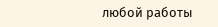любой работы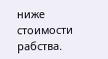ниже стоимости рабства.